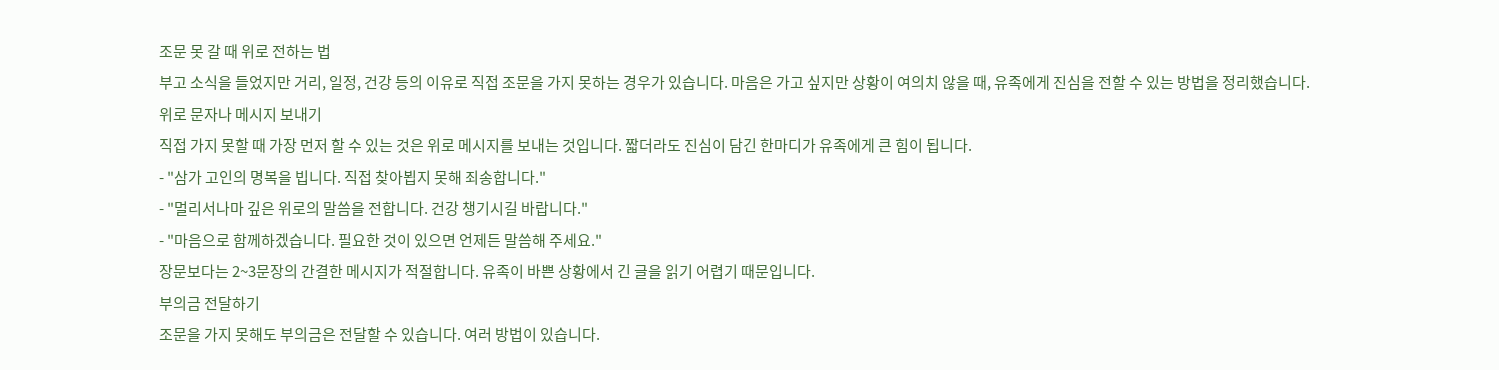조문 못 갈 때 위로 전하는 법
부고 소식을 들었지만 거리, 일정, 건강 등의 이유로 직접 조문을 가지 못하는 경우가 있습니다. 마음은 가고 싶지만 상황이 여의치 않을 때, 유족에게 진심을 전할 수 있는 방법을 정리했습니다.
위로 문자나 메시지 보내기
직접 가지 못할 때 가장 먼저 할 수 있는 것은 위로 메시지를 보내는 것입니다. 짧더라도 진심이 담긴 한마디가 유족에게 큰 힘이 됩니다.
- "삼가 고인의 명복을 빕니다. 직접 찾아뵙지 못해 죄송합니다."
- "멀리서나마 깊은 위로의 말씀을 전합니다. 건강 챙기시길 바랍니다."
- "마음으로 함께하겠습니다. 필요한 것이 있으면 언제든 말씀해 주세요."
장문보다는 2~3문장의 간결한 메시지가 적절합니다. 유족이 바쁜 상황에서 긴 글을 읽기 어렵기 때문입니다.
부의금 전달하기
조문을 가지 못해도 부의금은 전달할 수 있습니다. 여러 방법이 있습니다.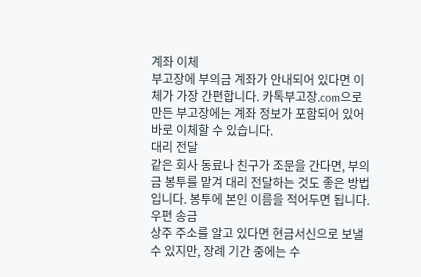계좌 이체
부고장에 부의금 계좌가 안내되어 있다면 이체가 가장 간편합니다. 카톡부고장.com으로 만든 부고장에는 계좌 정보가 포함되어 있어 바로 이체할 수 있습니다.
대리 전달
같은 회사 동료나 친구가 조문을 간다면, 부의금 봉투를 맡겨 대리 전달하는 것도 좋은 방법입니다. 봉투에 본인 이름을 적어두면 됩니다.
우편 송금
상주 주소를 알고 있다면 현금서신으로 보낼 수 있지만, 장례 기간 중에는 수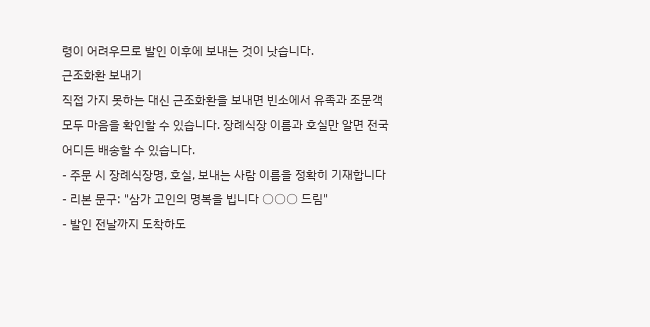령이 어려우므로 발인 이후에 보내는 것이 낫습니다.
근조화환 보내기
직접 가지 못하는 대신 근조화환을 보내면 빈소에서 유족과 조문객 모두 마음을 확인할 수 있습니다. 장례식장 이름과 호실만 알면 전국 어디든 배송할 수 있습니다.
- 주문 시 장례식장명, 호실, 보내는 사람 이름을 정확히 기재합니다
- 리본 문구: "삼가 고인의 명복을 빕니다 ○○○ 드림"
- 발인 전날까지 도착하도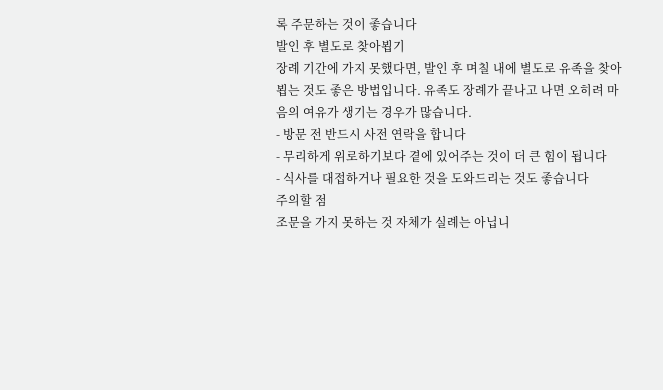록 주문하는 것이 좋습니다
발인 후 별도로 찾아뵙기
장례 기간에 가지 못했다면, 발인 후 며칠 내에 별도로 유족을 찾아뵙는 것도 좋은 방법입니다. 유족도 장례가 끝나고 나면 오히려 마음의 여유가 생기는 경우가 많습니다.
- 방문 전 반드시 사전 연락을 합니다
- 무리하게 위로하기보다 곁에 있어주는 것이 더 큰 힘이 됩니다
- 식사를 대접하거나 필요한 것을 도와드리는 것도 좋습니다
주의할 점
조문을 가지 못하는 것 자체가 실례는 아닙니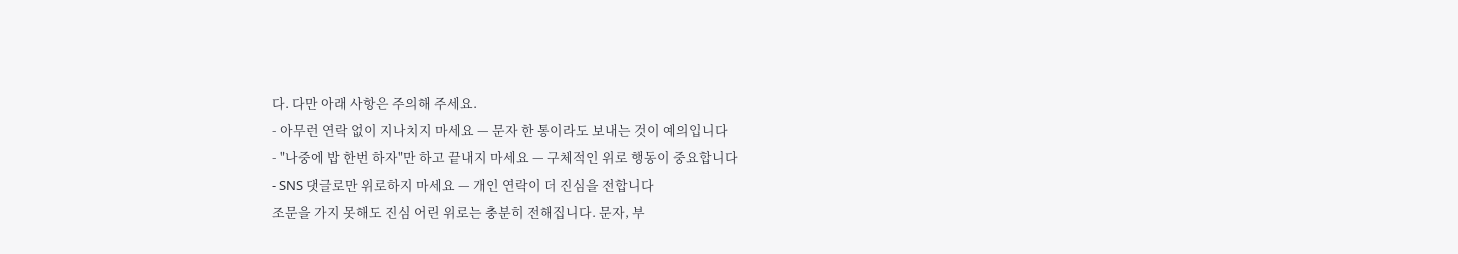다. 다만 아래 사항은 주의해 주세요.
- 아무런 연락 없이 지나치지 마세요 — 문자 한 통이라도 보내는 것이 예의입니다
- "나중에 밥 한번 하자"만 하고 끝내지 마세요 — 구체적인 위로 행동이 중요합니다
- SNS 댓글로만 위로하지 마세요 — 개인 연락이 더 진심을 전합니다
조문을 가지 못해도 진심 어린 위로는 충분히 전해집니다. 문자, 부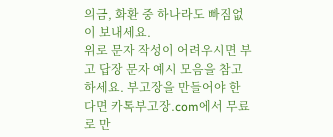의금, 화환 중 하나라도 빠짐없이 보내세요.
위로 문자 작성이 어려우시면 부고 답장 문자 예시 모음을 참고하세요. 부고장을 만들어야 한다면 카톡부고장.com에서 무료로 만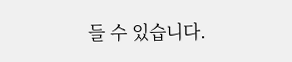들 수 있습니다.